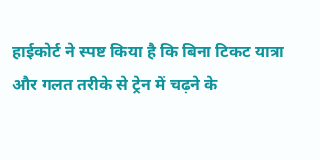हाईकोर्ट ने स्पष्ट किया है कि बिना टिकट यात्रा और गलत तरीके से ट्रेन में चढ़ने के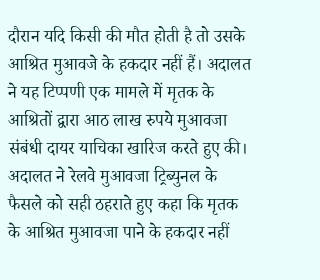दौरान यदि किसी की मौत होती है तो उसके आश्रित मुआवजे के हकदार नहीं हैं। अदालत ने यह टिप्पणी एक मामले में मृतक के आश्रितों द्वारा आठ लाख रुपये मुआवजा संबंधी दायर याचिका खारिज करते हुए की।
अदालत ने रेलवे मुआवजा ट्रिब्युनल के फैसले को सही ठहराते हुए कहा कि मृतक के आश्रित मुआवजा पाने के हकदार नहीं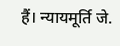हैं। न्यायमूर्ति जे.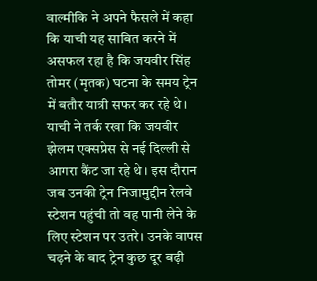वाल्मीकि ने अपने फैसले में कहा कि याची यह साबित करने में असफल रहा है कि जयवीर सिंह तोमर (मृतक) घटना के समय ट्रेन में बतौर यात्री सफर कर रहे थे।
याची ने तर्क रखा कि जयवीर झेलम एक्सप्रेस से नई दिल्ली से आगरा कैंट जा रहे थे। इस दौरान जब उनकी ट्रेन निजामुद्दीन रेलवे स्टेशन पहुंची तो वह पानी लेने के लिए स्टेशन पर उतरे। उनके वापस चढ़ने के बाद ट्रेन कुछ दूर बढ़ी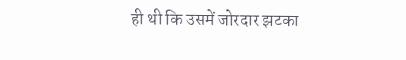ही थी कि उसमें जोरदार झटका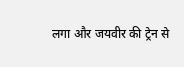लगा और जयवीर की ट्रेन से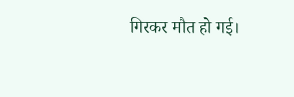गिरकर मौत हो गई।